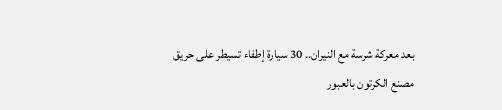بعد معركة شرسة مع النيران.. 30 سيارة إطفاء تسيطر على حريق مصنع الكرتون بالعبور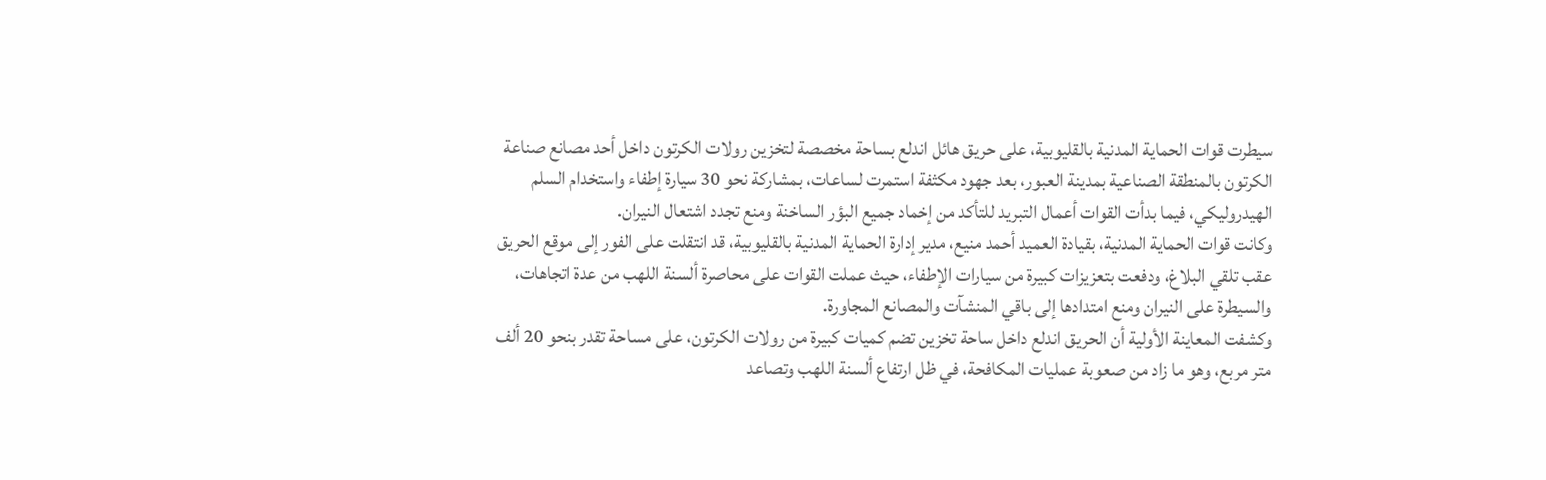سيطرت قوات الحماية المدنية بالقليوبية، على حريق هائل اندلع بساحة مخصصة لتخزين رولات الكرتون داخل أحد مصانع صناعة الكرتون بالمنطقة الصناعية بمدينة العبور، بعد جهود مكثفة استمرت لساعات، بمشاركة نحو 30 سيارة إطفاء واستخدام السلم الهيدروليكي، فيما بدأت القوات أعمال التبريد للتأكد من إخماد جميع البؤر الساخنة ومنع تجدد اشتعال النيران.
وكانت قوات الحماية المدنية، بقيادة العميد أحمد منيع، مدير إدارة الحماية المدنية بالقليوبية، قد انتقلت على الفور إلى موقع الحريق عقب تلقي البلاغ، ودفعت بتعزيزات كبيرة من سيارات الإطفاء، حيث عملت القوات على محاصرة ألسنة اللهب من عدة اتجاهات، والسيطرة على النيران ومنع امتدادها إلى باقي المنشآت والمصانع المجاورة.
وكشفت المعاينة الأولية أن الحريق اندلع داخل ساحة تخزين تضم كميات كبيرة من رولات الكرتون، على مساحة تقدر بنحو 20 ألف متر مربع، وهو ما زاد من صعوبة عمليات المكافحة، في ظل ارتفاع ألسنة اللهب وتصاعد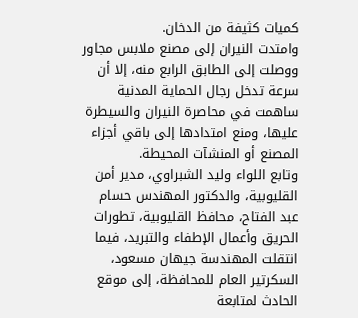كميات كثيفة من الدخان.
وامتدت النيران إلى مصنع ملابس مجاور ووصلت إلى الطابق الرابع منه، إلا أن سرعة تدخل رجال الحماية المدنية ساهمت في محاصرة النيران والسيطرة عليها، ومنع امتدادها إلى باقي أجزاء المصنع أو المنشآت المحيطة.
وتابع اللواء وليد الشبراوي، مدير أمن القليوبية، والدكتور المهندس حسام عبد الفتاح، محافظ القليوبية، تطورات الحريق وأعمال الإطفاء والتبريد، فيما انتقلت المهندسة جيهان مسعود، السكرتير العام للمحافظة، إلى موقع الحادث لمتابعة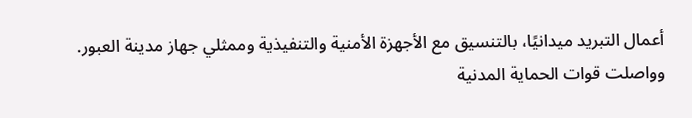أعمال التبريد ميدانيًا، بالتنسيق مع الأجهزة الأمنية والتنفيذية وممثلي جهاز مدينة العبور.
وواصلت قوات الحماية المدنية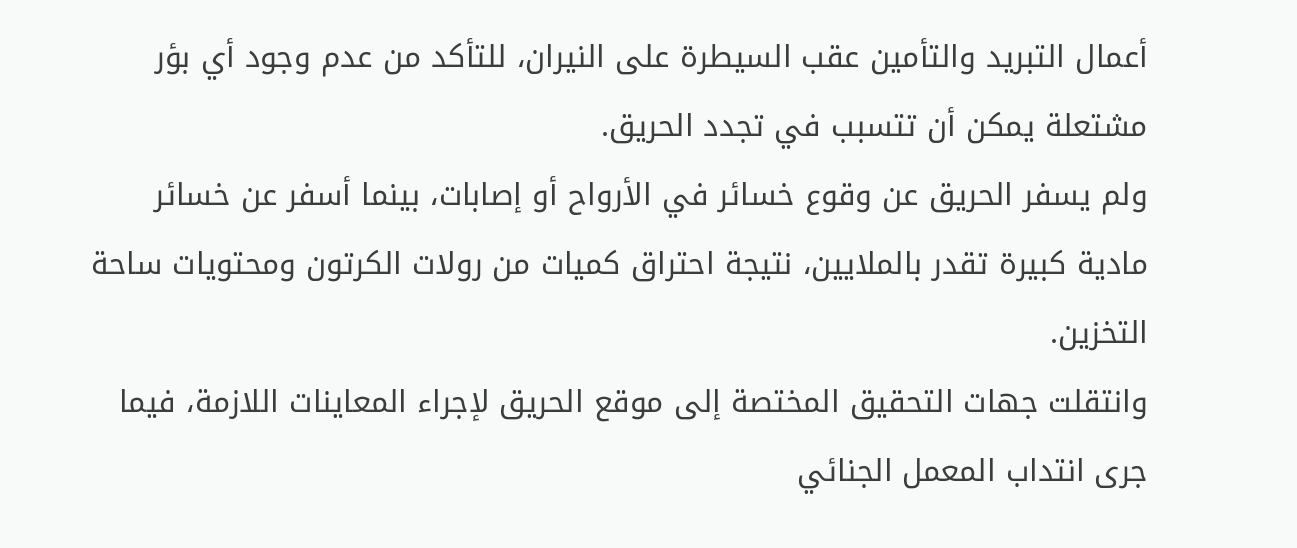أعمال التبريد والتأمين عقب السيطرة على النيران، للتأكد من عدم وجود أي بؤر مشتعلة يمكن أن تتسبب في تجدد الحريق.
ولم يسفر الحريق عن وقوع خسائر في الأرواح أو إصابات، بينما أسفر عن خسائر مادية كبيرة تقدر بالملايين، نتيجة احتراق كميات من رولات الكرتون ومحتويات ساحة التخزين.
وانتقلت جهات التحقيق المختصة إلى موقع الحريق لإجراء المعاينات اللازمة، فيما جرى انتداب المعمل الجنائي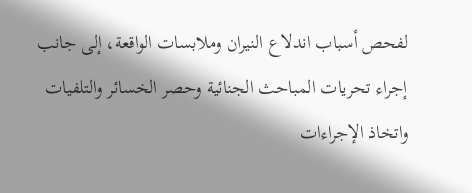لفحص أسباب اندلاع النيران وملابسات الواقعة، إلى جانب إجراء تحريات المباحث الجنائية وحصر الخسائر والتلفيات واتخاذ الإجراءات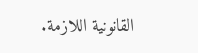القانونية اللازمة.